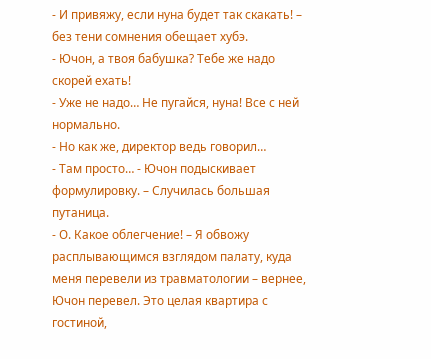- И привяжу, если нуна будет так скакать! – без тени сомнения обещает хубэ.
- Ючон, а твоя бабушка? Тебе же надо скорей ехать!
- Уже не надо… Не пугайся, нуна! Все с ней нормально.
- Но как же, директор ведь говорил…
- Там просто… - Ючон подыскивает формулировку. – Случилась большая путаница.
- О. Какое облегчение! – Я обвожу расплывающимся взглядом палату, куда меня перевели из травматологии – вернее, Ючон перевел. Это целая квартира с гостиной,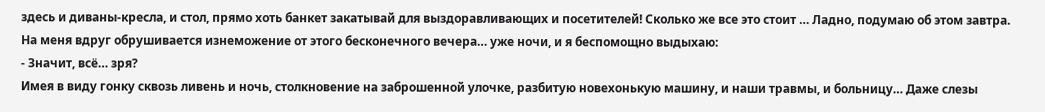здесь и диваны-кресла, и стол, прямо хоть банкет закатывай для выздоравливающих и посетителей! Сколько же все это стоит … Ладно, подумаю об этом завтра.
На меня вдруг обрушивается изнеможение от этого бесконечного вечера… уже ночи, и я беспомощно выдыхаю:
- Значит, всё… зря?
Имея в виду гонку сквозь ливень и ночь, столкновение на заброшенной улочке, разбитую новехонькую машину, и наши травмы, и больницу… Даже слезы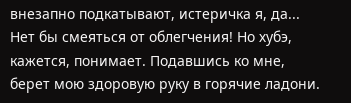внезапно подкатывают, истеричка я, да... Нет бы смеяться от облегчения! Но хубэ, кажется, понимает. Подавшись ко мне, берет мою здоровую руку в горячие ладони.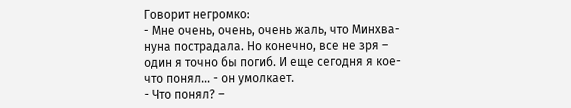Говорит негромко:
- Мне очень, очень, очень жаль, что Минхва-нуна пострадала. Но конечно, все не зря – один я точно бы погиб. И еще сегодня я кое-что понял… - он умолкает.
- Что понял? –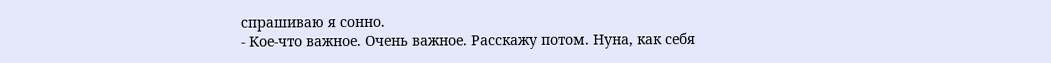спрашиваю я сонно.
- Кое-что важное. Очень важное. Расскажу потом. Нуна, как себя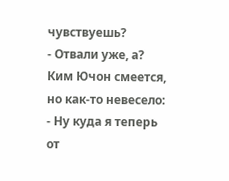чувствуешь?
- Отвали уже, а?
Ким Ючон смеется, но как-то невесело:
- Ну куда я теперь от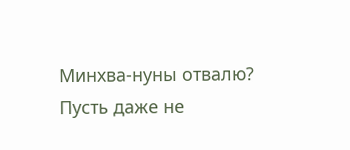Минхва-нуны отвалю? Пусть даже не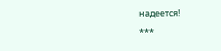надеется!
***